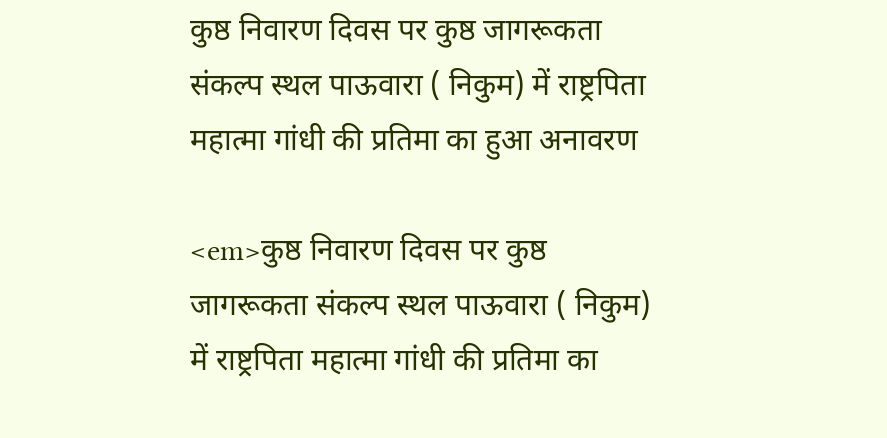कुष्ठ निवारण दिवस पर कुष्ठ जागरूकता संकल्प स्थल पाऊवारा ( निकुम) में राष्ट्रपिता महात्मा गांधी की प्रतिमा का हुआ अनावरण

<em>कुष्ठ निवारण दिवस पर कुष्ठ जागरूकता संकल्प स्थल पाऊवारा ( निकुम) में राष्ट्रपिता महात्मा गांधी की प्रतिमा का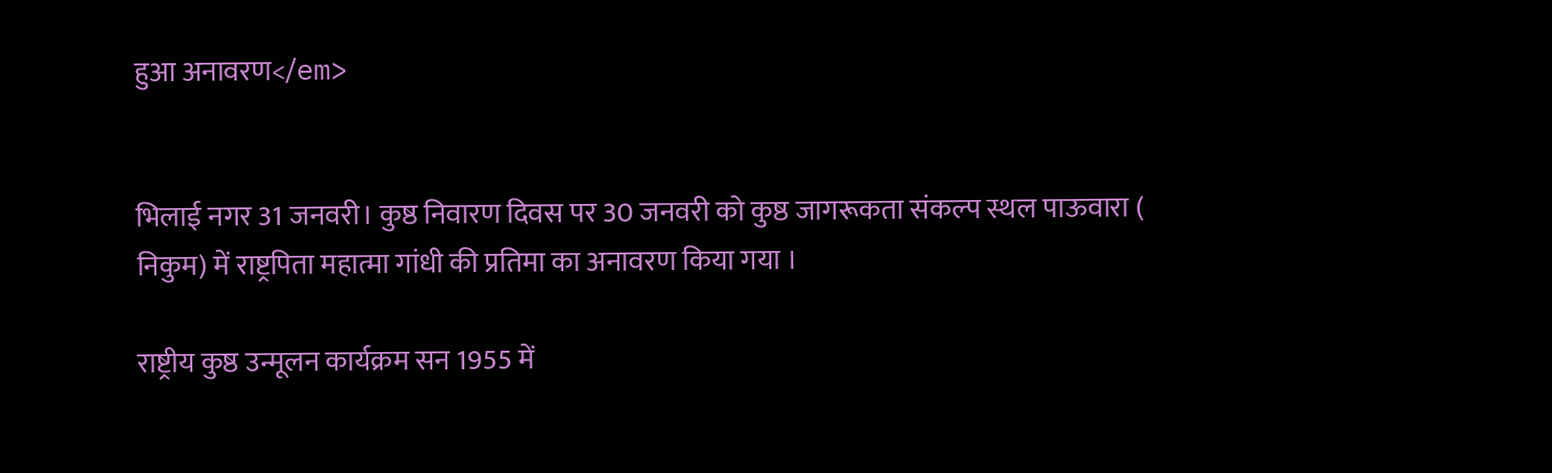हुआ अनावरण</em>


भिलाई नगर 31 जनवरी। कुष्ठ निवारण दिवस पर 30 जनवरी को कुष्ठ जागरूकता संकल्प स्थल पाऊवारा ( निकुम) में राष्ट्रपिता महात्मा गांधी की प्रतिमा का अनावरण किया गया ।

राष्ट्रीय कुष्ठ उन्मूलन कार्यक्रम सन 1955 में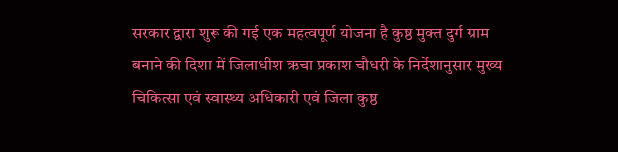सरकार द्वारा शुरू की गई एक महत्वपूर्ण योजना है कुष्ठ मुक्त दुर्ग ग्राम बनाने की दिशा में जिलाधीश ऋचा प्रकाश चौधरी के निर्देशानुसार मुख्य चिकित्सा एवं स्वास्थ्य अधिकारी एवं जिला कुष्ठ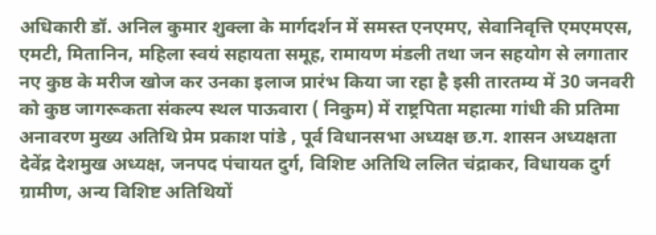अधिकारी डॉ. अनिल कुमार शुक्ला के मार्गदर्शन में समस्त एनएमए, सेवानिवृत्ति एमएमएस, एमटी, मितानिन, महिला स्वयं सहायता समूह, रामायण मंडली तथा जन सहयोग से लगातार नए कुष्ठ के मरीज खोज कर उनका इलाज प्रारंभ किया जा रहा है इसी तारतम्य में 30 जनवरी को कुष्ठ जागरूकता संकल्प स्थल पाऊवारा ( निकुम) में राष्ट्रपिता महात्मा गांधी की प्रतिमा अनावरण मुख्य अतिथि प्रेम प्रकाश पांडे , पूर्व विधानसभा अध्यक्ष छ.ग. शासन अध्यक्षता देवेंद्र देशमुख अध्यक्ष, जनपद पंचायत दुर्ग, विशिष्ट अतिथि ललित चंद्राकर, विधायक दुर्ग ग्रामीण, अन्य विशिष्ट अतिथियों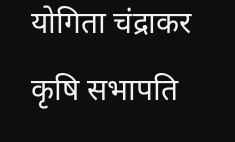योगिता चंद्राकर कृषि सभापति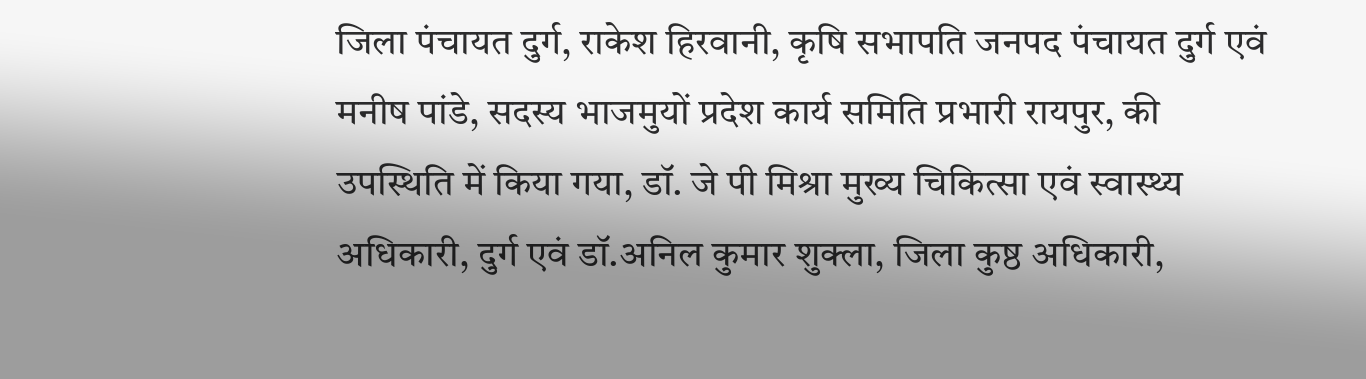जिला पंचायत दुर्ग, राकेश हिरवानी, कृषि सभापति जनपद पंचायत दुर्ग एवं मनीष पांडे, सदस्य भाजमुयों प्रदेश कार्य समिति प्रभारी रायपुर, की उपस्थिति में किया गया, डॉ. जे पी मिश्रा मुख्य चिकित्सा एवं स्वास्थ्य अधिकारी, दुर्ग एवं डॉ.अनिल कुमार शुक्ला, जिला कुष्ठ अधिकारी,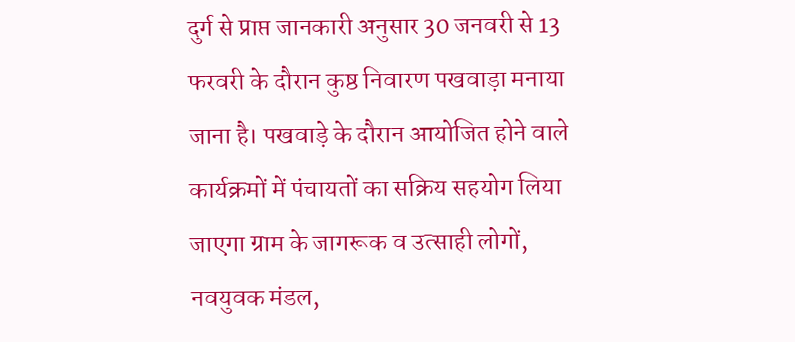दुर्ग से प्राप्त जानकारी अनुसार 30 जनवरी से 13 फरवरी के दौरान कुष्ठ निवारण पखवाड़ा मनाया जाना है। पखवाड़े के दौरान आयोजित होने वाले कार्यक्रमों में पंचायतों का सक्रिय सहयोग लिया जाएगा ग्राम के जागरूक व उत्साही लोगों, नवयुवक मंडल,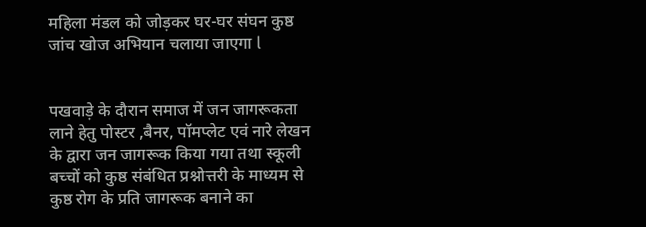महिला मंडल को जोड़कर घर-घर संघन कुष्ठ जांच खोज अभियान चलाया जाएगा l


पखवाड़े के दौरान समाज में जन जागरूकता लाने हेतु पोस्टर ,बैनर, पॉमप्लेट एवं नारे लेखन के द्वारा जन जागरूक किया गया तथा स्कूली बच्चों को कुष्ठ संबंधित प्रश्नोत्तरी के माध्यम से कुष्ठ रोग के प्रति जागरूक बनाने का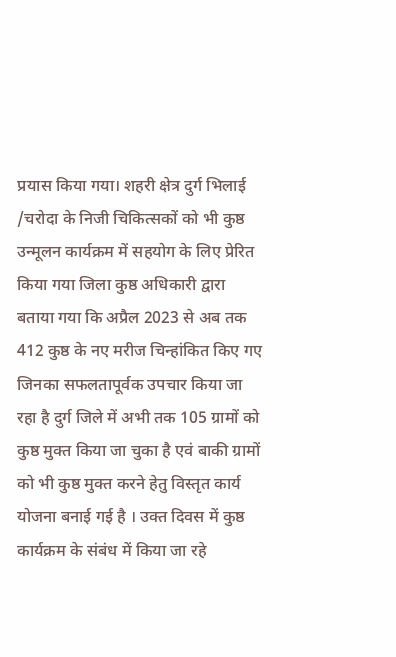प्रयास किया गया। शहरी क्षेत्र दुर्ग भिलाई /चरोदा के निजी चिकित्सकों को भी कुष्ठ उन्मूलन कार्यक्रम में सहयोग के लिए प्रेरित किया गया जिला कुष्ठ अधिकारी द्वारा बताया गया कि अप्रैल 2023 से अब तक 412 कुष्ठ के नए मरीज चिन्हांकित किए गए जिनका सफलतापूर्वक उपचार किया जा रहा है दुर्ग जिले में अभी तक 105 ग्रामों को कुष्ठ मुक्त किया जा चुका है एवं बाकी ग्रामों को भी कुष्ठ मुक्त करने हेतु विस्तृत कार्य योजना बनाई गई है । उक्त दिवस में कुष्ठ कार्यक्रम के संबंध में किया जा रहे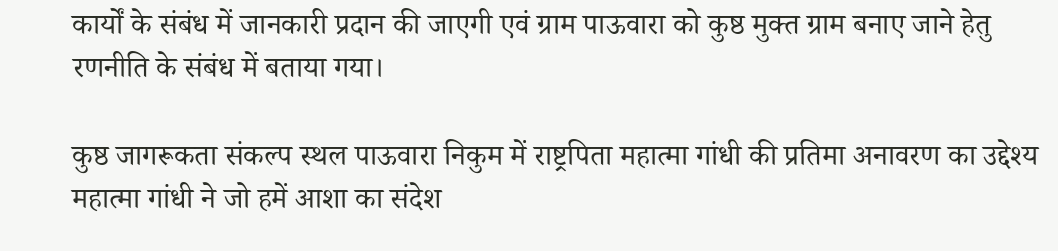कार्यों के संबंध में जानकारी प्रदान की जाएगी एवं ग्राम पाऊवारा को कुष्ठ मुक्त ग्राम बनाए जाने हेतु रणनीति के संबंध में बताया गया।

कुष्ठ जागरूकता संकल्प स्थल पाऊवारा निकुम में राष्ट्रपिता महात्मा गांधी की प्रतिमा अनावरण का उद्देश्य महात्मा गांधी ने जो हमें आशा का संदेश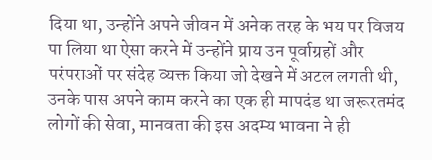दिया था, उन्होंने अपने जीवन में अनेक तरह के भय पर विजय पा लिया था ऐसा करने में उन्होंने प्राय उन पूर्वाग्रहों और परंपराओं पर संदेह व्यक्त किया जो देखने में अटल लगती थी, उनके पास अपने काम करने का एक ही मापदंड था जरूरतमंद लोगों की सेवा, मानवता की इस अदम्य भावना ने ही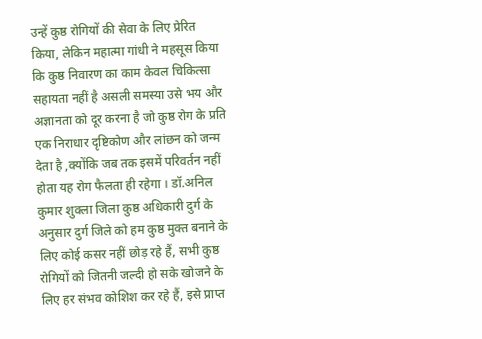उन्हें कुष्ठ रोगियों की सेवा के लिए प्रेरित किया, लेकिन महात्मा गांधी ने महसूस किया कि कुष्ठ निवारण का काम केवल चिकित्सा सहायता नहीं है असली समस्या उसे भय और अज्ञानता को दूर करना है जो कुष्ठ रोग के प्रति एक निराधार दृष्टिकोण और लांछन को जन्म देता है ,क्योंकि जब तक इसमें परिवर्तन नहीं होता यह रोग फैलता ही रहेगा । डॉ.अनिल कुमार शुक्ला जिला कुष्ठ अधिकारी दुर्ग के अनुसार दुर्ग जिले को हम कुष्ठ मुक्त बनाने के लिए कोई कसर नहीं छोड़ रहे हैं, सभी कुष्ठ रोगियों को जितनी जल्दी हो सके खोजने के लिए हर संभव कोशिश कर रहे हैं, इसे प्राप्त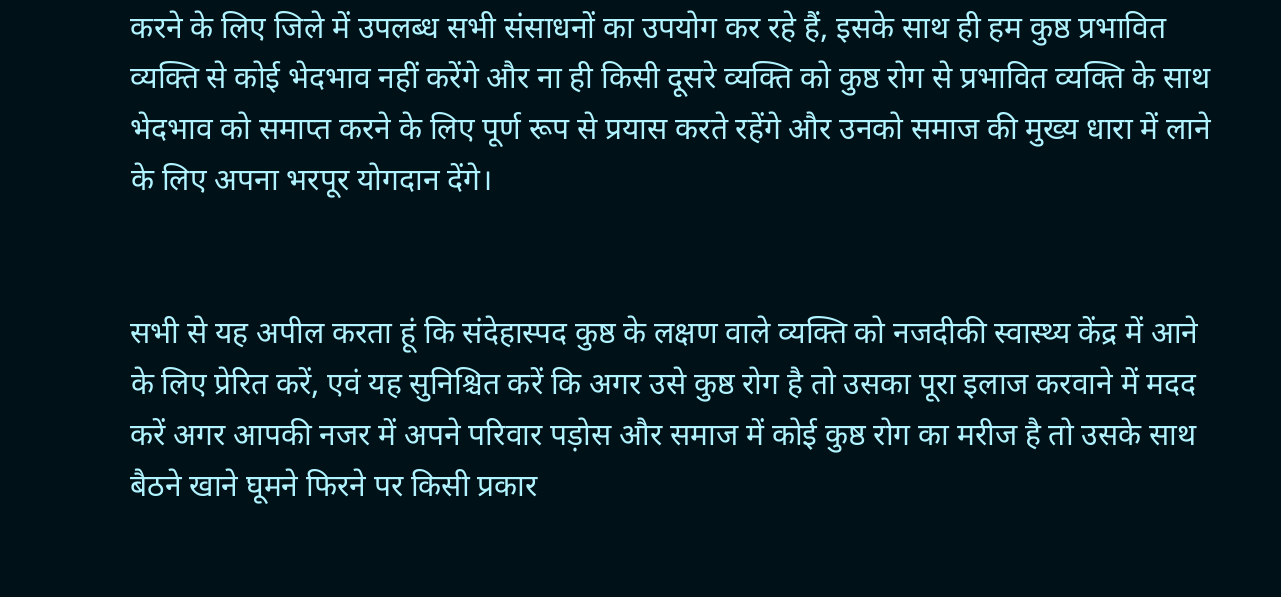करने के लिए जिले में उपलब्ध सभी संसाधनों का उपयोग कर रहे हैं, इसके साथ ही हम कुष्ठ प्रभावित व्यक्ति से कोई भेदभाव नहीं करेंगे और ना ही किसी दूसरे व्यक्ति को कुष्ठ रोग से प्रभावित व्यक्ति के साथ भेदभाव को समाप्त करने के लिए पूर्ण रूप से प्रयास करते रहेंगे और उनको समाज की मुख्य धारा में लाने के लिए अपना भरपूर योगदान देंगे।


सभी से यह अपील करता हूं कि संदेहास्पद कुष्ठ के लक्षण वाले व्यक्ति को नजदीकी स्वास्थ्य केंद्र में आने के लिए प्रेरित करें, एवं यह सुनिश्चित करें कि अगर उसे कुष्ठ रोग है तो उसका पूरा इलाज करवाने में मदद करें अगर आपकी नजर में अपने परिवार पड़ोस और समाज में कोई कुष्ठ रोग का मरीज है तो उसके साथ बैठने खाने घूमने फिरने पर किसी प्रकार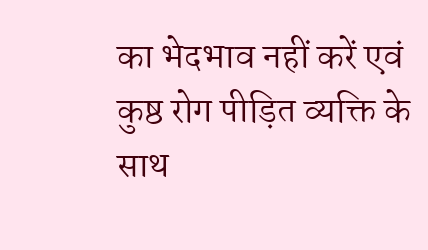का भेदभाव नहीं करें एवं कुष्ठ रोग पीड़ित व्यक्ति के साथ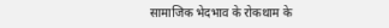सामाजिक भेदभाव के रोकथाम के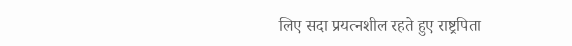लिए सदा प्रयत्नशील रहते हुए राष्ट्रपिता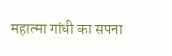महात्मा गांधी का सपना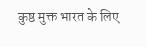कुष्ठ मुक्त भारत के लिए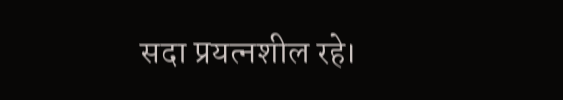सदा प्रयत्नशील रहे।